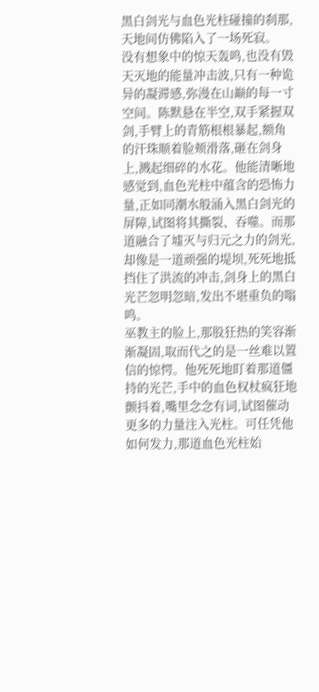黑白剑光与血色光柱碰撞的刹那,天地间仿佛陷入了一场死寂。
没有想象中的惊天轰鸣,也没有毁天灭地的能量冲击波,只有一种诡异的凝滞感,弥漫在山巅的每一寸空间。陈默悬在半空,双手紧握双剑,手臂上的青筋根根暴起,额角的汗珠顺着脸颊滑落,砸在剑身上,溅起细碎的水花。他能清晰地感觉到,血色光柱中蕴含的恐怖力量,正如同潮水般涌入黑白剑光的屏障,试图将其撕裂、吞噬。而那道融合了墟灭与归元之力的剑光,却像是一道顽强的堤坝,死死地抵挡住了洪流的冲击,剑身上的黑白光芒忽明忽暗,发出不堪重负的嗡鸣。
巫教主的脸上,那股狂热的笑容渐渐凝固,取而代之的是一丝难以置信的惊愕。他死死地盯着那道僵持的光芒,手中的血色权杖疯狂地颤抖着,嘴里念念有词,试图催动更多的力量注入光柱。可任凭他如何发力,那道血色光柱始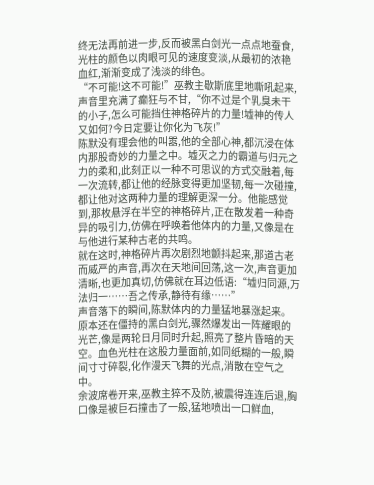终无法再前进一步,反而被黑白剑光一点点地蚕食,光柱的颜色以肉眼可见的速度变淡,从最初的浓艳血红,渐渐变成了浅淡的绯色。
“不可能!这不可能!”巫教主歇斯底里地嘶吼起来,声音里充满了癫狂与不甘,“你不过是个乳臭未干的小子,怎么可能挡住神格碎片的力量!墟神的传人又如何?今日定要让你化为飞灰!”
陈默没有理会他的叫嚣,他的全部心神,都沉浸在体内那股奇妙的力量之中。墟灭之力的霸道与归元之力的柔和,此刻正以一种不可思议的方式交融着,每一次流转,都让他的经脉变得更加坚韧,每一次碰撞,都让他对这两种力量的理解更深一分。他能感觉到,那枚悬浮在半空的神格碎片,正在散发着一种奇异的吸引力,仿佛在呼唤着他体内的力量,又像是在与他进行某种古老的共鸣。
就在这时,神格碎片再次剧烈地颤抖起来,那道古老而威严的声音,再次在天地间回荡,这一次,声音更加清晰,也更加真切,仿佛就在耳边低语:“墟归同源,万法归一……吾之传承,静待有缘……”
声音落下的瞬间,陈默体内的力量猛地暴涨起来。原本还在僵持的黑白剑光,骤然爆发出一阵耀眼的光芒,像是两轮日月同时升起,照亮了整片昏暗的天空。血色光柱在这股力量面前,如同纸糊的一般,瞬间寸寸碎裂,化作漫天飞舞的光点,消散在空气之中。
余波席卷开来,巫教主猝不及防,被震得连连后退,胸口像是被巨石撞击了一般,猛地喷出一口鲜血,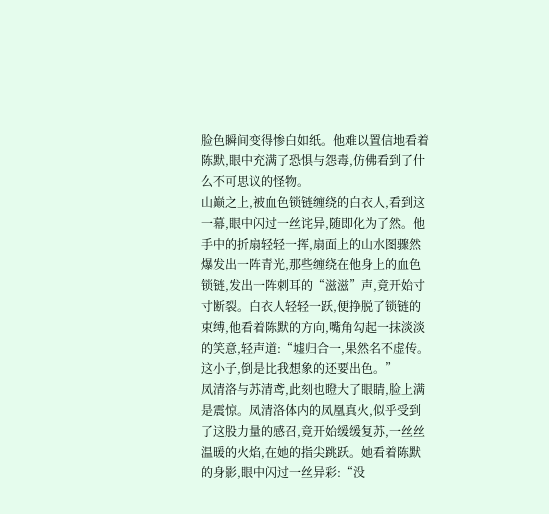脸色瞬间变得惨白如纸。他难以置信地看着陈默,眼中充满了恐惧与怨毒,仿佛看到了什么不可思议的怪物。
山巅之上,被血色锁链缠绕的白衣人,看到这一幕,眼中闪过一丝诧异,随即化为了然。他手中的折扇轻轻一挥,扇面上的山水图骤然爆发出一阵青光,那些缠绕在他身上的血色锁链,发出一阵刺耳的“滋滋”声,竟开始寸寸断裂。白衣人轻轻一跃,便挣脱了锁链的束缚,他看着陈默的方向,嘴角勾起一抹淡淡的笑意,轻声道:“墟归合一,果然名不虚传。这小子,倒是比我想象的还要出色。”
凤清洛与苏清鸢,此刻也瞪大了眼睛,脸上满是震惊。凤清洛体内的凤凰真火,似乎受到了这股力量的感召,竟开始缓缓复苏,一丝丝温暖的火焰,在她的指尖跳跃。她看着陈默的身影,眼中闪过一丝异彩:“没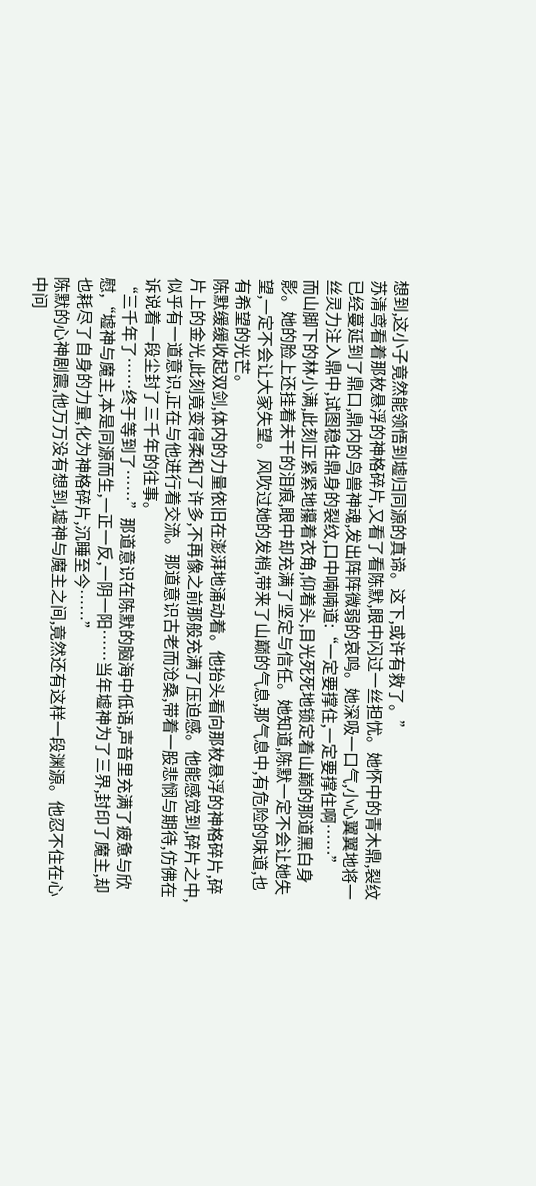想到,这小子竟然能领悟到墟归同源的真谛。这下,或许有救了。”
苏清鸢看着那枚悬浮的神格碎片,又看了看陈默,眼中闪过一丝担忧。她怀中的青木鼎,裂纹已经蔓延到了鼎口,鼎内的鸟兽神魂,发出阵阵微弱的哀鸣。她深吸一口气,小心翼翼地将一丝灵力注入鼎中,试图稳住鼎身的裂纹,口中喃喃道:“一定要撑住,一定要撑住啊……”
而山脚下的林小满,此刻正紧紧地攥着衣角,仰着头,目光死死地锁定着山巅的那道黑白身影。她的脸上还挂着未干的泪痕,眼中却充满了坚定与信任。她知道,陈默一定不会让她失望,一定不会让大家失望。风吹过她的发梢,带来了山巅的气息,那气息中,有危险的味道,也有希望的光芒。
陈默缓缓收起双剑,体内的力量依旧在澎湃地涌动着。他抬头看向那枚悬浮的神格碎片,碎片上的金光,此刻竟变得柔和了许多,不再像之前那般充满了压迫感。他能感觉到,碎片之中,似乎有一道意识,正在与他进行着交流。那道意识古老而沧桑,带着一股悲悯与期待,仿佛在诉说着一段尘封了三千年的往事。
“三千年了……终于等到了……”那道意识在陈默的脑海中低语,声音里充满了疲惫与欣慰,“墟神与魔主,本是同源而生,一正一反,一阴一阳……当年墟神为了三界,封印了魔主,却也耗尽了自身的力量,化为神格碎片,沉睡至今……”
陈默的心神剧震,他万万没有想到,墟神与魔主之间,竟然还有这样一段渊源。他忍不住在心中问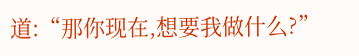道:“那你现在,想要我做什么?”